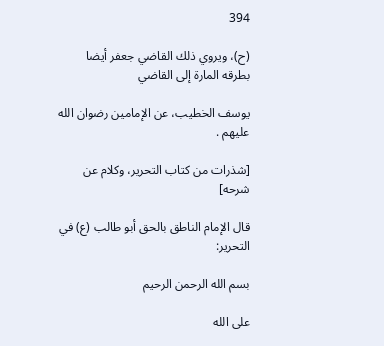394

(ح)، ويروي ذلك القاضي جعفر أيضا بطرقه المارة إلى القاضي

يوسف الخطيب، عن الإمامين رضوان الله عليهم .

[شذرات من كتاب التحرير، وكلام عن شرحه]

قال الإمام الناطق بالحق أبو طالب (ع) في التحرير:

بسم الله الرحمن الرحيم

على الله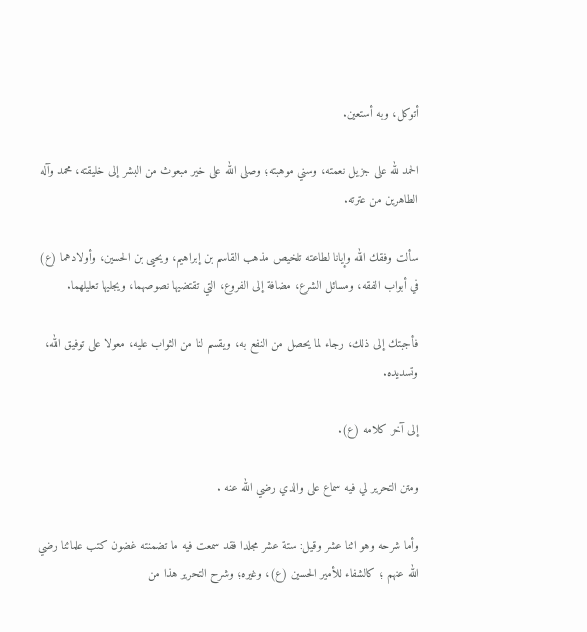أتوكل، وبه أستعين.

الحمد لله على جزيل نعمته، وسني موهبته؛ وصلى الله على خير مبعوث من البشر إلى خليقته، محمد وآله الطاهرين من عترته.

سألت وفقك الله وإيانا لطاعته تلخيص مذهب القاسم بن إبراهيم، ويحيى بن الحسين، وأولادهما (ع) في أبواب الفقه، ومسائل الشرع، مضافة إلى الفروع، التي تقتضيها نصوصهما، ويجليها تعليلهما.

فأجبتك إلى ذلك، رجاء لما يحصل من النفع به، ويقسم لنا من الثواب عليه، معولا على توفيق الله، وتسديده.

إلى آخر كلامه (ع).

ومتن التحرير لي فيه سماع على والدي رضي الله عنه .

وأما شرحه وهو اثنا عشر وقيل: ستة عشر مجلدا فقد سمعت فيه ما تضمنته غضون كتب علمائنا رضي الله عنهم ؛ كالشفاء للأمير الحسين (ع)، وغيره؛ وشرح التحرير هذا من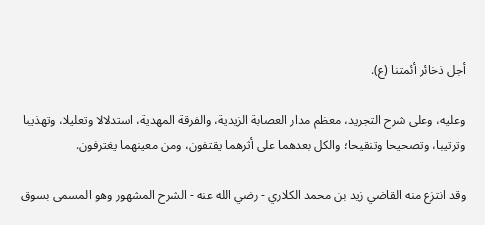أجل ذخائر أئمتنا (ع).

وعليه، وعلى شرح التجريد، معظم مدار العصابة الزيدية، والفرقة المهدية، استدلالا وتعليلا، وتهذيبا وترتيبا، وتصحيحا وتنقيحا؛ والكل بعدهما على أثرهما يقتفون، ومن معينهما يغترفون.

وقد انتزع منه القاضي زيد بن محمد الكلاري - رضي الله عنه - الشرح المشهور وهو المسمى بسوق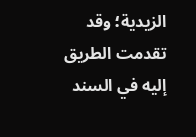الزيدية؛ وقد تقدمت الطريق إليه في السند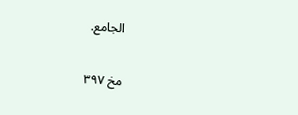الجامع.

مخ ۳۹۷